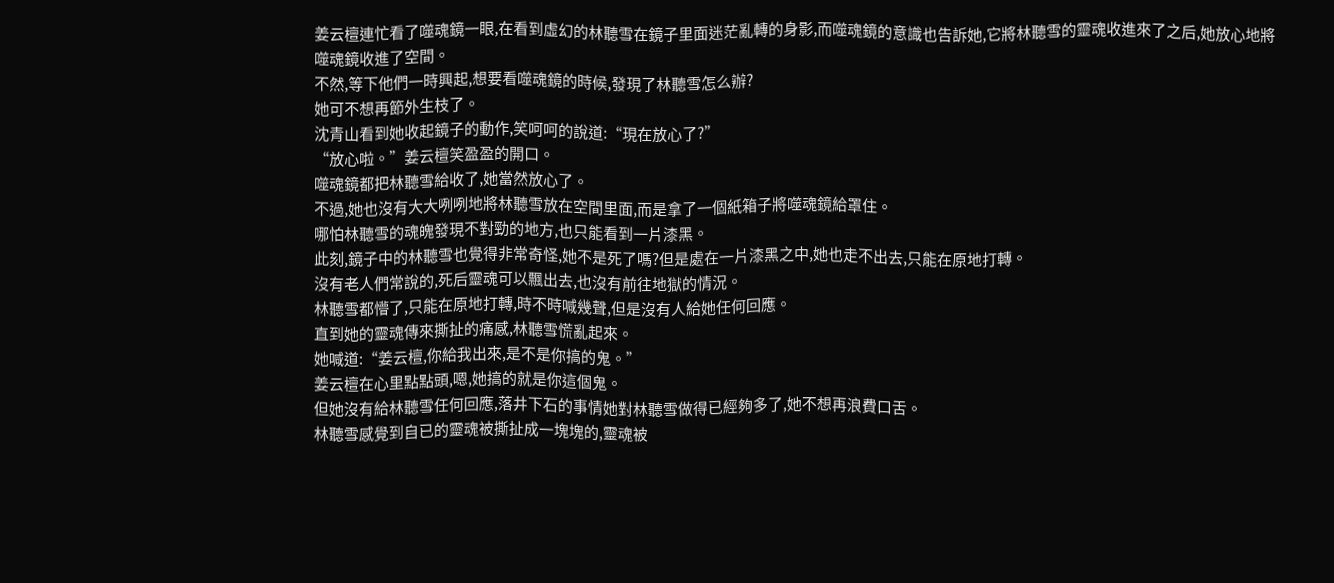姜云檀連忙看了噬魂鏡一眼,在看到虛幻的林聽雪在鏡子里面迷茫亂轉的身影,而噬魂鏡的意識也告訴她,它將林聽雪的靈魂收進來了之后,她放心地將噬魂鏡收進了空間。
不然,等下他們一時興起,想要看噬魂鏡的時候,發現了林聽雪怎么辦?
她可不想再節外生枝了。
沈青山看到她收起鏡子的動作,笑呵呵的說道:“現在放心了?”
“放心啦。”姜云檀笑盈盈的開口。
噬魂鏡都把林聽雪給收了,她當然放心了。
不過,她也沒有大大咧咧地將林聽雪放在空間里面,而是拿了一個紙箱子將噬魂鏡給罩住。
哪怕林聽雪的魂魄發現不對勁的地方,也只能看到一片漆黑。
此刻,鏡子中的林聽雪也覺得非常奇怪,她不是死了嗎?但是處在一片漆黑之中,她也走不出去,只能在原地打轉。
沒有老人們常說的,死后靈魂可以飄出去,也沒有前往地獄的情況。
林聽雪都懵了,只能在原地打轉,時不時喊幾聲,但是沒有人給她任何回應。
直到她的靈魂傳來撕扯的痛感,林聽雪慌亂起來。
她喊道:“姜云檀,你給我出來,是不是你搞的鬼。”
姜云檀在心里點點頭,嗯,她搞的就是你這個鬼。
但她沒有給林聽雪任何回應,落井下石的事情她對林聽雪做得已經夠多了,她不想再浪費口舌。
林聽雪感覺到自已的靈魂被撕扯成一塊塊的,靈魂被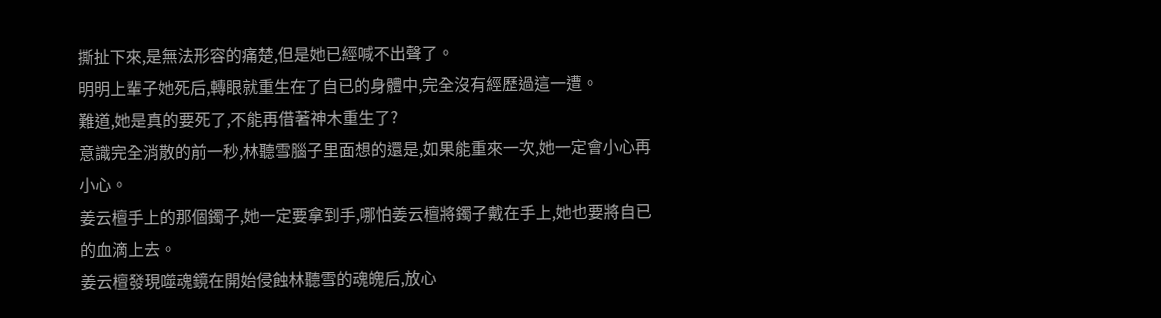撕扯下來,是無法形容的痛楚,但是她已經喊不出聲了。
明明上輩子她死后,轉眼就重生在了自已的身體中,完全沒有經歷過這一遭。
難道,她是真的要死了,不能再借著神木重生了?
意識完全消散的前一秒,林聽雪腦子里面想的還是,如果能重來一次,她一定會小心再小心。
姜云檀手上的那個鐲子,她一定要拿到手,哪怕姜云檀將鐲子戴在手上,她也要將自已的血滴上去。
姜云檀發現噬魂鏡在開始侵蝕林聽雪的魂魄后,放心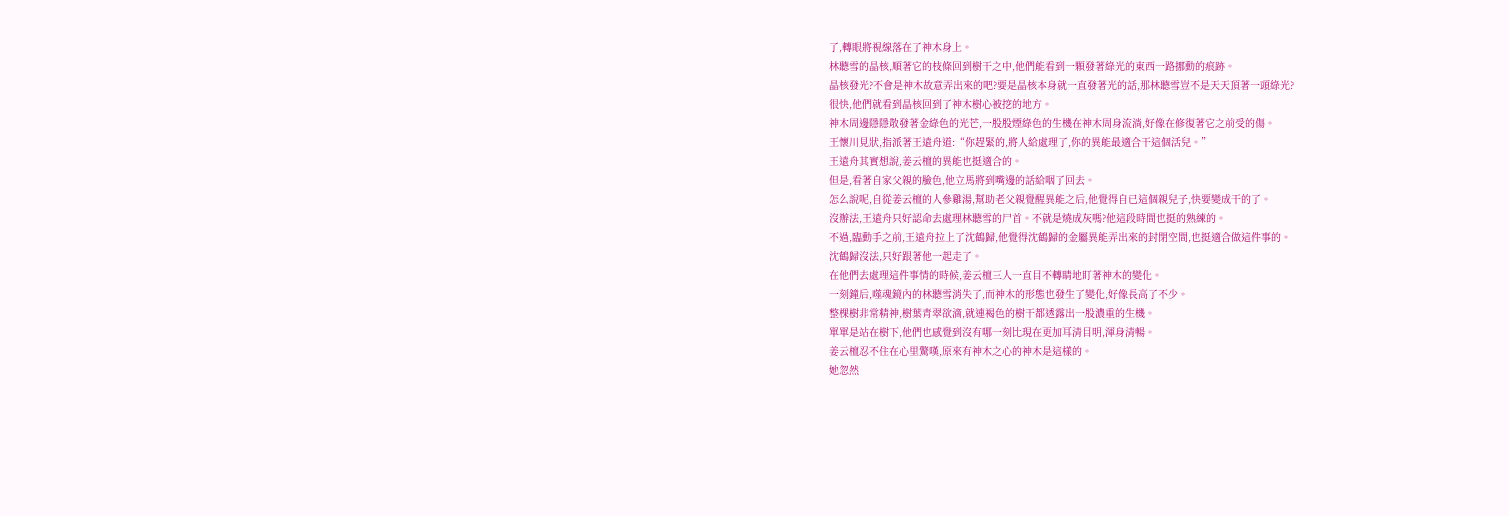了,轉眼將視線落在了神木身上。
林聽雪的晶核,順著它的枝條回到樹干之中,他們能看到一顆發著綠光的東西一路挪動的痕跡。
晶核發光?不會是神木故意弄出來的吧?要是晶核本身就一直發著光的話,那林聽雪豈不是天天頂著一頭綠光?
很快,他們就看到晶核回到了神木樹心被挖的地方。
神木周邊隱隱散發著金綠色的光芒,一股股煙綠色的生機在神木周身流淌,好像在修復著它之前受的傷。
王懷川見狀,指派著王遠舟道:“你趕緊的,將人給處理了,你的異能最適合干這個活兒。”
王遠舟其實想說,姜云檀的異能也挺適合的。
但是,看著自家父親的臉色,他立馬將到嘴邊的話給咽了回去。
怎么說呢,自從姜云檀的人參雞湯,幫助老父親覺醒異能之后,他覺得自已這個親兒子,快要變成干的了。
沒辦法,王遠舟只好認命去處理林聽雪的尸首。不就是燒成灰嗎?他這段時間也挺的熟練的。
不過,臨動手之前,王遠舟拉上了沈鶴歸,他覺得沈鶴歸的金屬異能弄出來的封閉空間,也挺適合做這件事的。
沈鶴歸沒法,只好跟著他一起走了。
在他們去處理這件事情的時候,姜云檀三人一直目不轉睛地盯著神木的變化。
一刻鐘后,噬魂鏡內的林聽雪消失了,而神木的形態也發生了變化,好像長高了不少。
整棵樹非常精神,樹葉青翠欲滴,就連褐色的樹干都透露出一股濃重的生機。
單單是站在樹下,他們也感覺到沒有哪一刻比現在更加耳清目明,渾身清暢。
姜云檀忍不住在心里驚嘆,原來有神木之心的神木是這樣的。
她忽然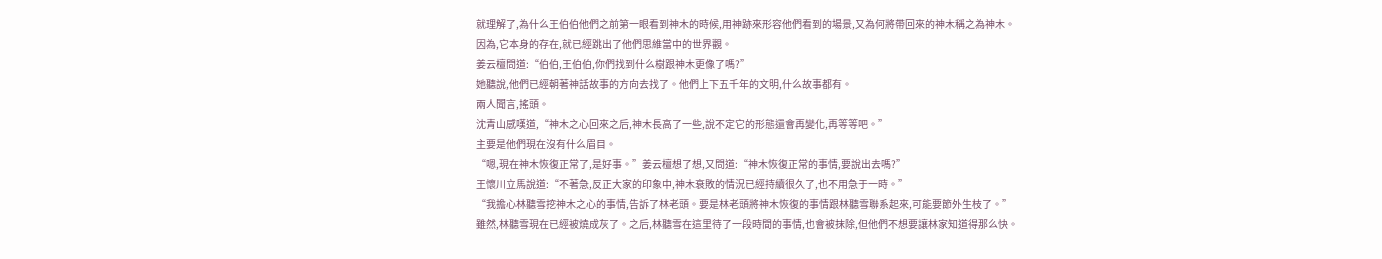就理解了,為什么王伯伯他們之前第一眼看到神木的時候,用神跡來形容他們看到的場景,又為何將帶回來的神木稱之為神木。
因為,它本身的存在,就已經跳出了他們思維當中的世界觀。
姜云檀問道:“伯伯,王伯伯,你們找到什么樹跟神木更像了嗎?”
她聽說,他們已經朝著神話故事的方向去找了。他們上下五千年的文明,什么故事都有。
兩人聞言,搖頭。
沈青山感嘆道,“神木之心回來之后,神木長高了一些,說不定它的形態還會再變化,再等等吧。”
主要是他們現在沒有什么眉目。
“嗯,現在神木恢復正常了,是好事。”姜云檀想了想,又問道:“神木恢復正常的事情,要說出去嗎?”
王懷川立馬說道:“不著急,反正大家的印象中,神木衰敗的情況已經持續很久了,也不用急于一時。”
“我擔心林聽雪挖神木之心的事情,告訴了林老頭。要是林老頭將神木恢復的事情跟林聽雪聯系起來,可能要節外生枝了。”
雖然,林聽雪現在已經被燒成灰了。之后,林聽雪在這里待了一段時間的事情,也會被抹除,但他們不想要讓林家知道得那么快。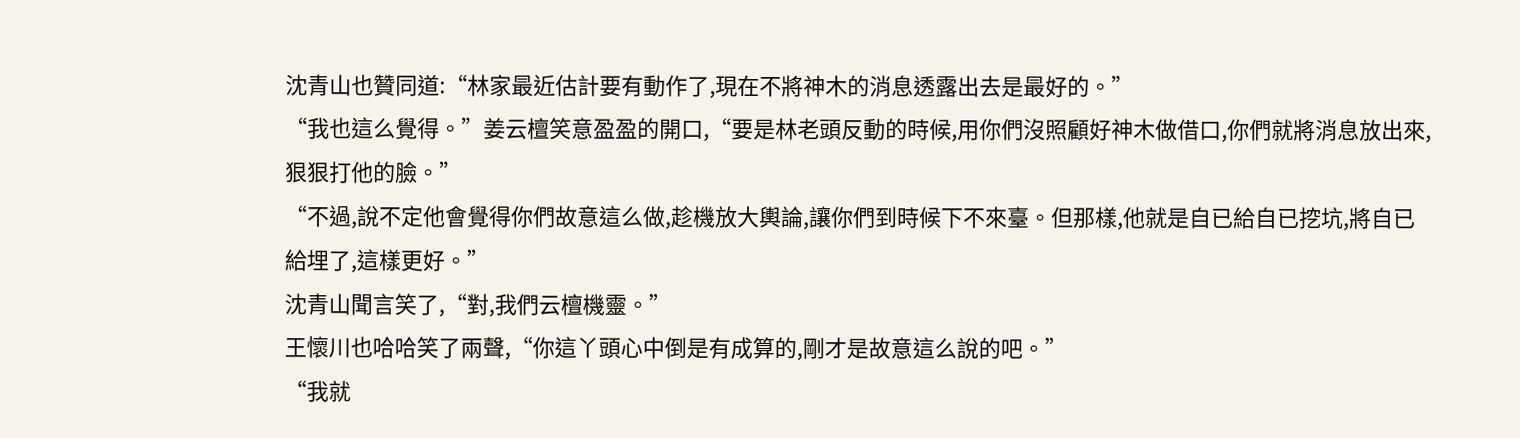沈青山也贊同道:“林家最近估計要有動作了,現在不將神木的消息透露出去是最好的。”
“我也這么覺得。”姜云檀笑意盈盈的開口,“要是林老頭反動的時候,用你們沒照顧好神木做借口,你們就將消息放出來,狠狠打他的臉。”
“不過,說不定他會覺得你們故意這么做,趁機放大輿論,讓你們到時候下不來臺。但那樣,他就是自已給自已挖坑,將自已給埋了,這樣更好。”
沈青山聞言笑了,“對,我們云檀機靈。”
王懷川也哈哈笑了兩聲,“你這丫頭心中倒是有成算的,剛才是故意這么說的吧。”
“我就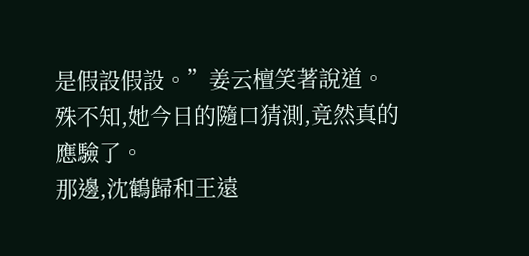是假設假設。”姜云檀笑著說道。
殊不知,她今日的隨口猜測,竟然真的應驗了。
那邊,沈鶴歸和王遠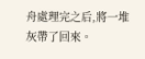舟處理完之后,將一堆灰帶了回來。